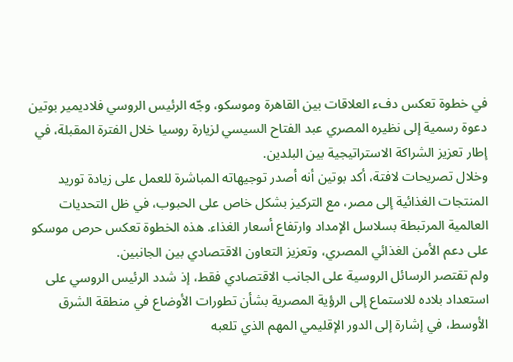في خطوة تعكس دفء العلاقات بين القاهرة وموسكو، وجّه الرئيس الروسي فلاديمير بوتين دعوة رسمية إلى نظيره المصري عبد الفتاح السيسي لزيارة روسيا خلال الفترة المقبلة، في إطار تعزيز الشراكة الاستراتيجية بين البلدين.
وخلال تصريحات لافتة، أكد بوتين أنه أصدر توجيهاته المباشرة للعمل على زيادة توريد المنتجات الغذائية إلى مصر، مع التركيز بشكل خاص على الحبوب، في ظل التحديات العالمية المرتبطة بسلاسل الإمداد وارتفاع أسعار الغذاء. هذه الخطوة تعكس حرص موسكو على دعم الأمن الغذائي المصري، وتعزيز التعاون الاقتصادي بين الجانبين.
ولم تقتصر الرسائل الروسية على الجانب الاقتصادي فقط، إذ شدد الرئيس الروسي على استعداد بلاده للاستماع إلى الرؤية المصرية بشأن تطورات الأوضاع في منطقة الشرق الأوسط، في إشارة إلى الدور الإقليمي المهم الذي تلعبه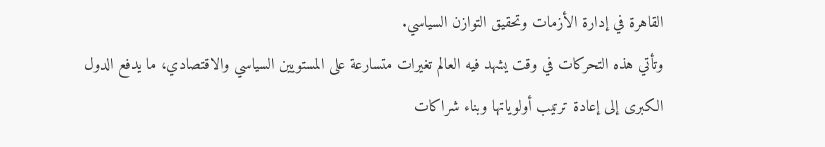القاهرة في إدارة الأزمات وتحقيق التوازن السياسي.
وتأتي هذه التحركات في وقت يشهد فيه العالم تغيرات متسارعة على المستويين السياسي والاقتصادي، ما يدفع الدول الكبرى إلى إعادة ترتيب أولوياتها وبناء شراكات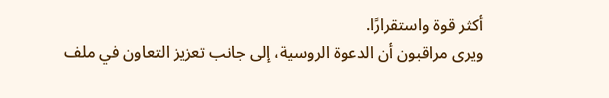أكثر قوة واستقرارًا.
ويرى مراقبون أن الدعوة الروسية، إلى جانب تعزيز التعاون في ملف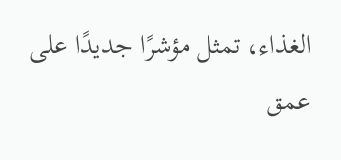الغذاء، تمثل مؤشرًا جديدًا على عمق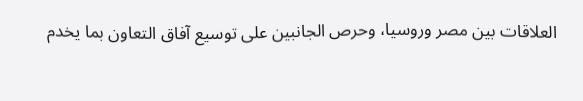العلاقات بين مصر وروسيا، وحرص الجانبين على توسيع آفاق التعاون بما يخدم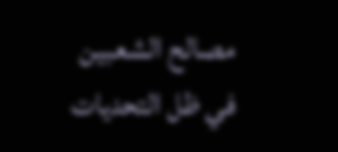مصالح الشعبين في ظل التحديات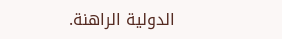الدولية الراهنة.